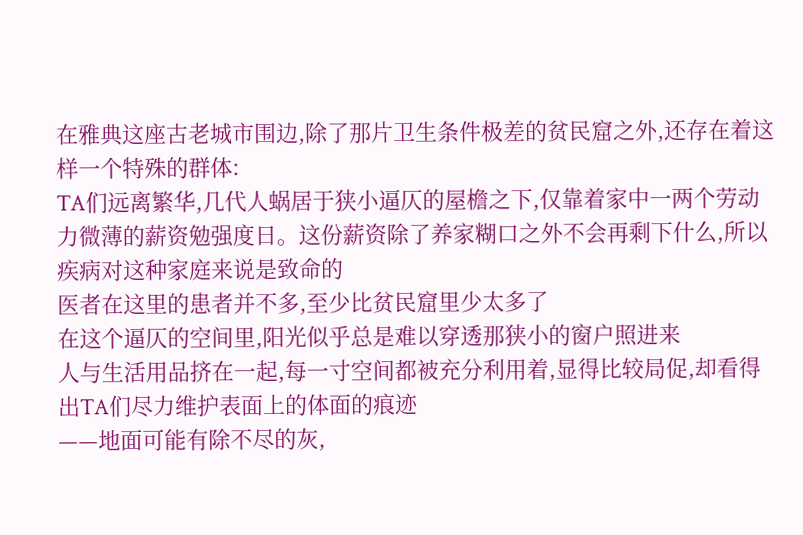在雅典这座古老城市围边,除了那片卫生条件极差的贫民窟之外,还存在着这样一个特殊的群体:
TA们远离繁华,几代人蜗居于狭小逼仄的屋檐之下,仅靠着家中一两个劳动力微薄的薪资勉强度日。这份薪资除了养家糊口之外不会再剩下什么,所以疾病对这种家庭来说是致命的
医者在这里的患者并不多,至少比贫民窟里少太多了
在这个逼仄的空间里,阳光似乎总是难以穿透那狭小的窗户照进来
人与生活用品挤在一起,每一寸空间都被充分利用着,显得比较局促,却看得出TA们尽力维护表面上的体面的痕迹
——地面可能有除不尽的灰,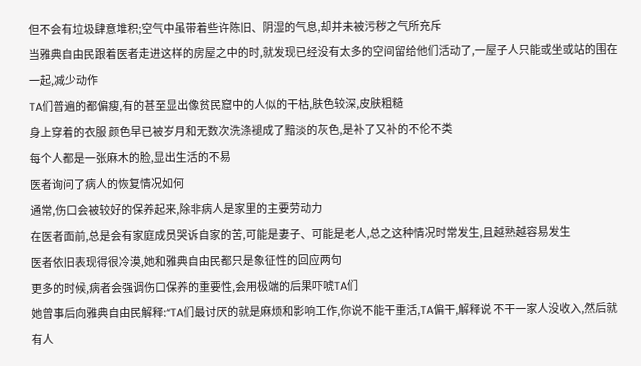但不会有垃圾肆意堆积;空气中虽带着些许陈旧、阴湿的气息,却并未被污秽之气所充斥
当雅典自由民跟着医者走进这样的房屋之中的时,就发现已经没有太多的空间留给他们活动了,一屋子人只能或坐或站的围在一起,减少动作
TA们普遍的都偏瘦,有的甚至显出像贫民窟中的人似的干枯,肤色较深,皮肤粗糙
身上穿着的衣服 颜色早已被岁月和无数次洗涤褪成了黯淡的灰色,是补了又补的不伦不类
每个人都是一张麻木的脸,显出生活的不易
医者询问了病人的恢复情况如何
通常,伤口会被较好的保养起来,除非病人是家里的主要劳动力
在医者面前,总是会有家庭成员哭诉自家的苦,可能是妻子、可能是老人,总之这种情况时常发生,且越熟越容易发生
医者依旧表现得很冷漠,她和雅典自由民都只是象征性的回应两句
更多的时候,病者会强调伤口保养的重要性,会用极端的后果吓唬TA们
她曾事后向雅典自由民解释:“TA们最讨厌的就是麻烦和影响工作,你说不能干重活,TA偏干,解释说 不干一家人没收入,然后就有人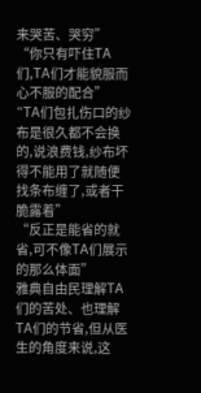来哭苦、哭穷”
“你只有吓住TA们,TA们才能貌服而心不服的配合”
“TA们包扎伤口的纱布是很久都不会换的,说浪费钱,纱布坏得不能用了就随便找条布缠了,或者干脆露着”
“反正是能省的就省,可不像TA们展示的那么体面”
雅典自由民理解TA们的苦处、也理解TA们的节省,但从医生的角度来说,这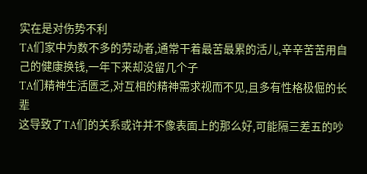实在是对伤势不利
TA们家中为数不多的劳动者,通常干着最苦最累的活儿,辛辛苦苦用自己的健康换钱,一年下来却没留几个子
TA们精神生活匮乏,对互相的精神需求视而不见,且多有性格极倔的长辈
这导致了TA们的关系或许并不像表面上的那么好,可能隔三差五的吵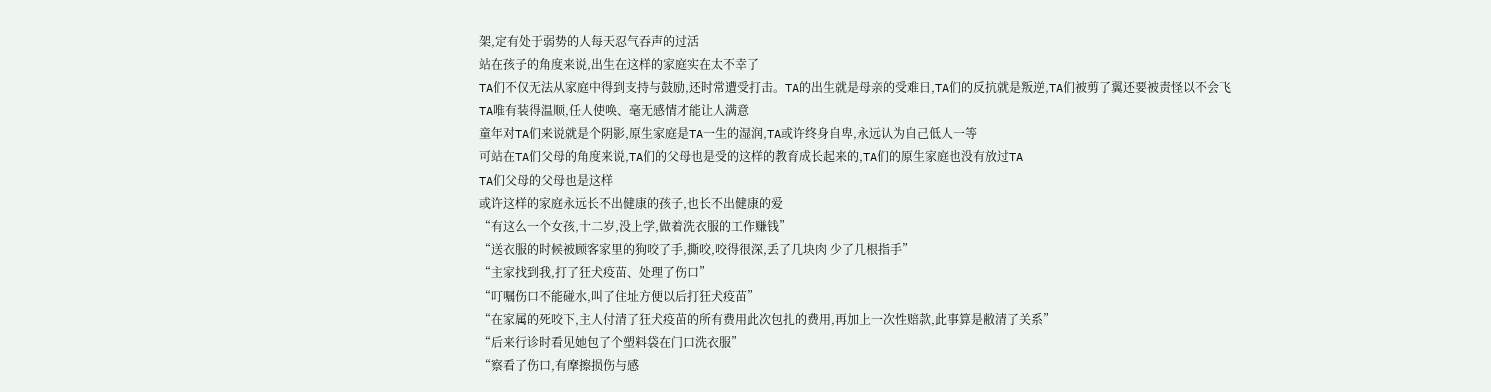架,定有处于弱势的人每天忍气吞声的过活
站在孩子的角度来说,出生在这样的家庭实在太不幸了
TA们不仅无法从家庭中得到支持与鼓励,还时常遭受打击。TA的出生就是母亲的受难日,TA们的反抗就是叛逆,TA们被剪了翼还要被责怪以不会飞
TA唯有装得温顺,任人使唤、毫无感情才能让人满意
童年对TA们来说就是个阴影,原生家庭是TA一生的湿润,TA或许终身自卑,永远认为自己低人一等
可站在TA们父母的角度来说,TA们的父母也是受的这样的教育成长起来的,TA们的原生家庭也没有放过TA
TA们父母的父母也是这样
或许这样的家庭永远长不出健康的孩子,也长不出健康的爱
“有这么一个女孩,十二岁,没上学,做着洗衣服的工作赚钱”
“送衣服的时候被顾客家里的狗咬了手,撕咬,咬得很深,丢了几块肉 少了几根指手”
“主家找到我,打了狂犬疫苗、处理了伤口”
“叮嘱伤口不能碰水,叫了住址方便以后打狂犬疫苗”
“在家属的死咬下,主人付清了狂犬疫苗的所有费用此次包扎的费用,再加上一次性赔款,此事算是敝清了关系”
“后来行诊时看见她包了个塑料袋在门口洗衣服”
“察看了伤口,有摩擦损伤与感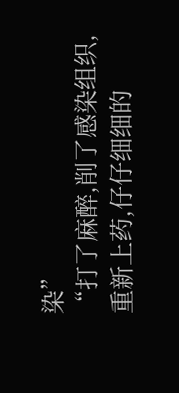染”
“打了麻醉,削了感染组织,重新上药,仔仔细细的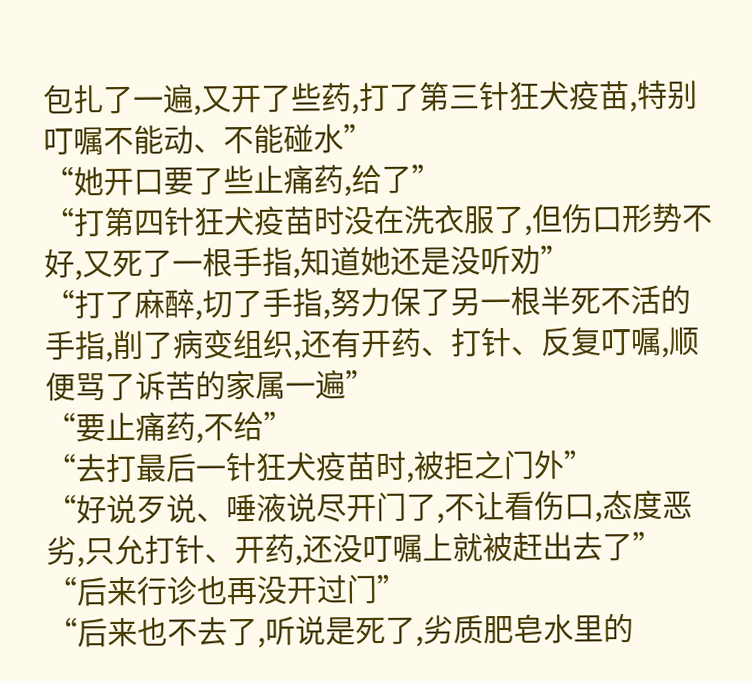包扎了一遍,又开了些药,打了第三针狂犬疫苗,特别叮嘱不能动、不能碰水”
“她开口要了些止痛药,给了”
“打第四针狂犬疫苗时没在洗衣服了,但伤口形势不好,又死了一根手指,知道她还是没听劝”
“打了麻醉,切了手指,努力保了另一根半死不活的手指,削了病变组织,还有开药、打针、反复叮嘱,顺便骂了诉苦的家属一遍”
“要止痛药,不给”
“去打最后一针狂犬疫苗时,被拒之门外”
“好说歹说、唾液说尽开门了,不让看伤口,态度恶劣,只允打针、开药,还没叮嘱上就被赶出去了”
“后来行诊也再没开过门”
“后来也不去了,听说是死了,劣质肥皂水里的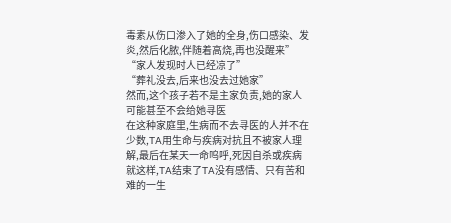毒素从伤口渗入了她的全身,伤口感染、发炎,然后化脓,伴随着高烧,再也没醒来”
“家人发现时人已经凉了”
“葬礼没去,后来也没去过她家”
然而,这个孩子若不是主家负责,她的家人可能甚至不会给她寻医
在这种家庭里,生病而不去寻医的人并不在少数,TA用生命与疾病对抗且不被家人理解,最后在某天一命呜呼,死因自杀或疾病
就这样,TA结束了TA没有感情、只有苦和难的一生